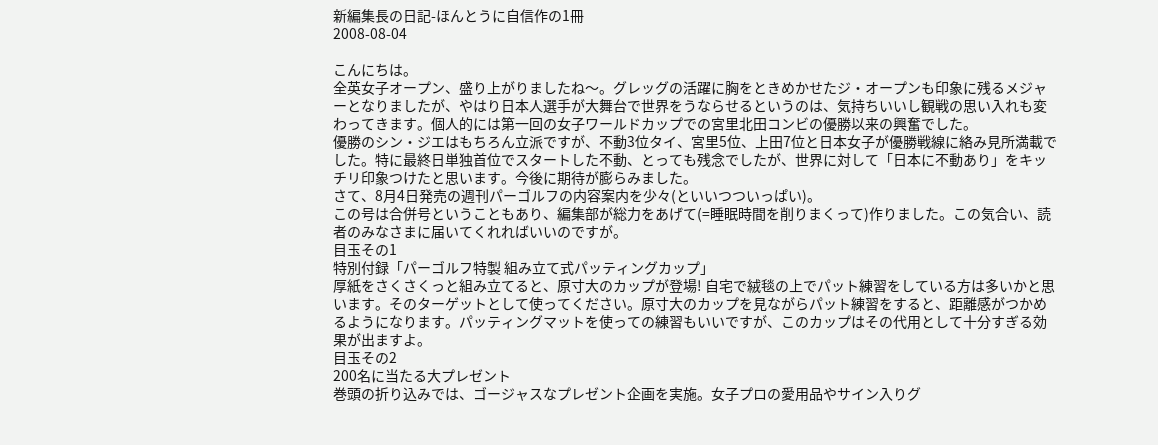新編集長の日記-ほんとうに自信作の1冊
2008-08-04

こんにちは。
全英女子オープン、盛り上がりましたね〜。グレッグの活躍に胸をときめかせたジ・オープンも印象に残るメジャーとなりましたが、やはり日本人選手が大舞台で世界をうならせるというのは、気持ちいいし観戦の思い入れも変わってきます。個人的には第一回の女子ワールドカップでの宮里北田コンビの優勝以来の興奮でした。
優勝のシン・ジエはもちろん立派ですが、不動3位タイ、宮里5位、上田7位と日本女子が優勝戦線に絡み見所満載でした。特に最終日単独首位でスタートした不動、とっても残念でしたが、世界に対して「日本に不動あり」をキッチリ印象つけたと思います。今後に期待が膨らみました。
さて、8月4日発売の週刊パーゴルフの内容案内を少々(といいつついっぱい)。
この号は合併号ということもあり、編集部が総力をあげて(=睡眠時間を削りまくって)作りました。この気合い、読者のみなさまに届いてくれればいいのですが。
目玉その1
特別付録「パーゴルフ特製 組み立て式パッティングカップ」
厚紙をさくさくっと組み立てると、原寸大のカップが登場! 自宅で絨毯の上でパット練習をしている方は多いかと思います。そのターゲットとして使ってください。原寸大のカップを見ながらパット練習をすると、距離感がつかめるようになります。パッティングマットを使っての練習もいいですが、このカップはその代用として十分すぎる効果が出ますよ。
目玉その2
200名に当たる大プレゼント
巻頭の折り込みでは、ゴージャスなプレゼント企画を実施。女子プロの愛用品やサイン入りグ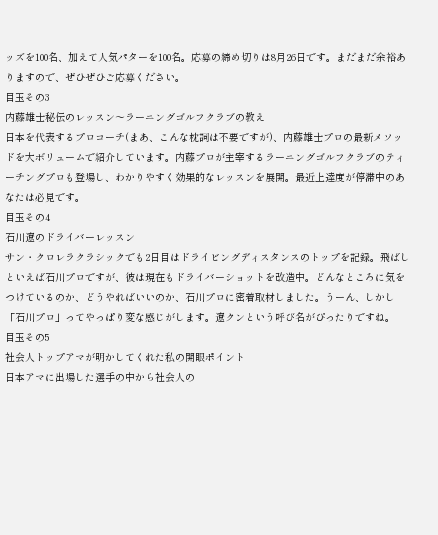ッズを100名、加えて人気パターを100名。応募の締め切りは8月26日です。まだまだ余裕ありますので、ぜひぜひご応募ください。
目玉その3
内藤雄士秘伝のレッスン〜ラーニングゴルフクラブの教え
日本を代表するプロコーチ(まあ、こんな枕詞は不要ですが)、内藤雄士プロの最新メソッドを大ボリュームで紹介しています。内藤プロが主宰するラーニングゴルフクラブのティーチングプロも登場し、わかりやすく効果的なレッスンを展開。最近上達度が停滞中のあなたは必見です。
目玉その4
石川遼のドライバーレッスン
サン・クロレラクラシックでも2日目はドライビングディスタンスのトップを記録。飛ばしといえば石川プロですが、彼は現在もドライバーショットを改造中。どんなところに気をつけているのか、どうやればいいのか、石川プロに密着取材しました。うーん、しかし「石川プロ」ってやっぱり変な感じがします。遼クンという呼び名がぴったりですね。
目玉その5
社会人トップアマが明かしてくれた私の開眼ポイント
日本アマに出場した選手の中から社会人の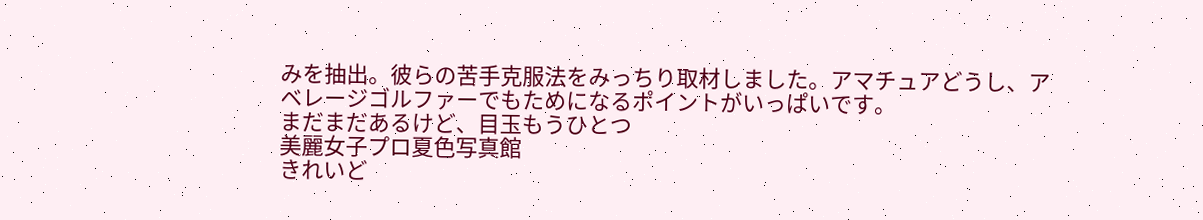みを抽出。彼らの苦手克服法をみっちり取材しました。アマチュアどうし、アベレージゴルファーでもためになるポイントがいっぱいです。
まだまだあるけど、目玉もうひとつ
美麗女子プロ夏色写真館
きれいど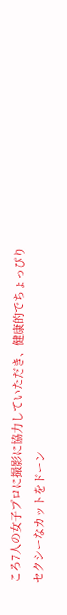ころ7人の女子プロに撮影に協力していただき、健康的でちょっぴりセクシーなカットをドーン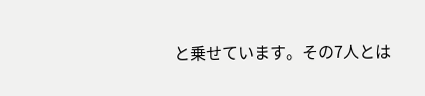と乗せています。その7人とは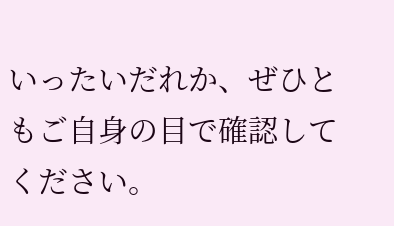いったいだれか、ぜひともご自身の目で確認してください。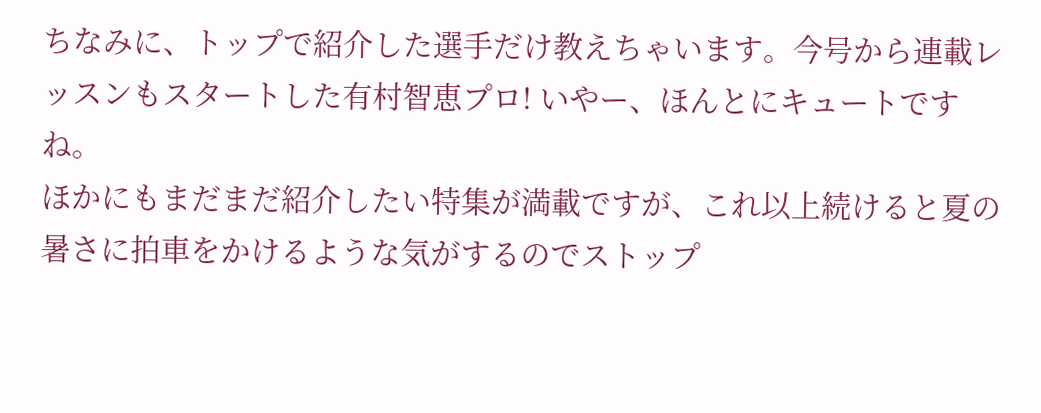ちなみに、トップで紹介した選手だけ教えちゃいます。今号から連載レッスンもスタートした有村智恵プロ! いやー、ほんとにキュートですね。
ほかにもまだまだ紹介したい特集が満載ですが、これ以上続けると夏の暑さに拍車をかけるような気がするのでストップ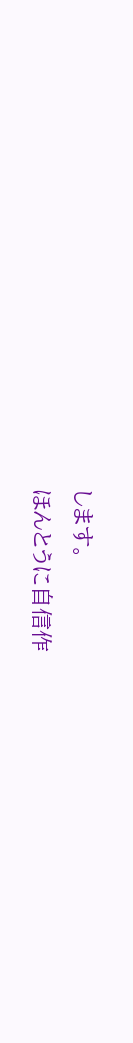します。
ほんとうに自信作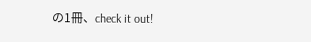の1冊、check it out!